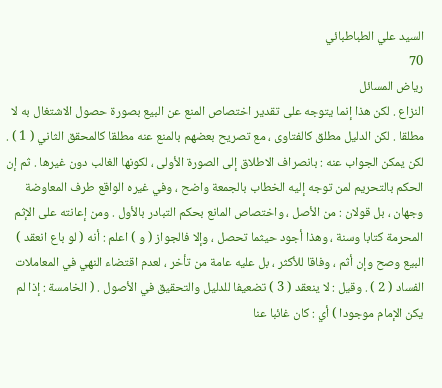السيد علي الطباطبائي
70
رياض المسائل
النزاع . لكن هذا إنما يتوجه على تقدير اختصاص المنع عن البيع بصورة حصول الاشتغال به لا مطلقا . لكن الدليل مطلق كالفتاوى ، مع تصريح بعضهم بالمنع عنه مطلقا كالمحقق الثاني ( 1 ) . لكن يمكن الجواب عنه : بانصراف الاطلاق إلى الصورة الأولى ، لكونها الغالب دون غيرها . ثم إن الحكم بالتحريم لمن توجه إليه الخطاب بالجمعة واضح ، وفي غيره الواقع طرف المعاوضة وجهان ، بل قولان : من الأصل ، واختصاص المانع بحكم التبادر بالأول . ومن إعانته على الإثم المحرمة كتابا وسنة ، وهذا أجود حيثما تحصل ، وإلا فالجواز ( و ) اعلم : أنه ( لو باع انعقد ) البيع وصح وإن أثم ، وفاقا للأكثر ، بل عليه عامة من تأخر ، لعدم اقتضاء النهي في المعاملات الفساد ( 2 ) . وقيل : لا ينعقد ( 3 ) تضعيفا للدليل والتحقيق في الأصول . ( الخامسة : إذا لم يكن الإمام موجودا ) أي : كان غائبا عنا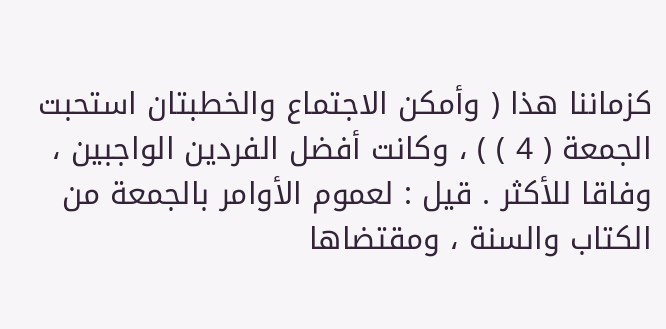كزماننا هذا ( وأمكن الاجتماع والخطبتان استحبت الجمعة ( 4 ) ) ، وكانت أفضل الفردين الواجبين ، وفاقا للأكثر . قيل : لعموم الأوامر بالجمعة من الكتاب والسنة ، ومقتضاها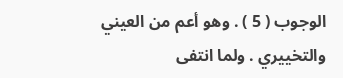الوجوب ( 5 ) . وهو أعم من العيني والتخييري . ولما انتفى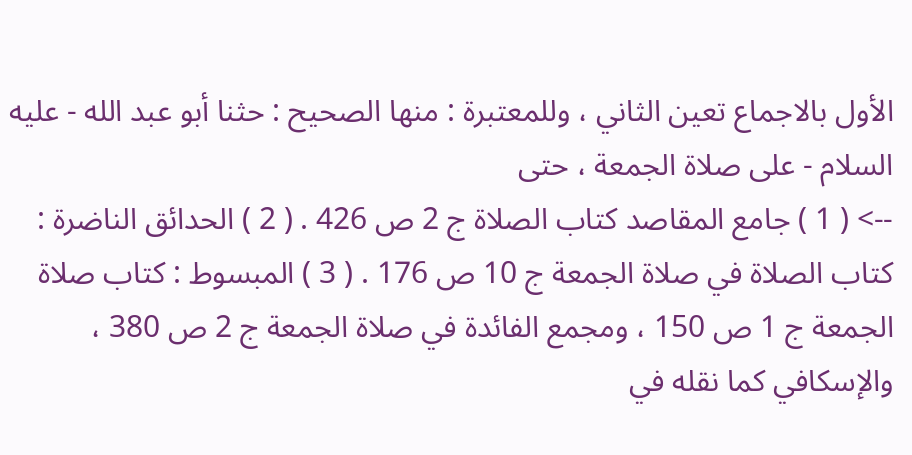الأول بالاجماع تعين الثاني ، وللمعتبرة : منها الصحيح : حثنا أبو عبد الله - عليه السلام - على صلاة الجمعة ، حتى
--> ( 1 ) جامع المقاصد كتاب الصلاة ج 2 ص 426 . ( 2 ) الحدائق الناضرة : كتاب الصلاة في صلاة الجمعة ج 10 ص 176 . ( 3 ) المبسوط : كتاب صلاة الجمعة ج 1 ص 150 ، ومجمع الفائدة في صلاة الجمعة ج 2 ص 380 ، والإسكافي كما نقله في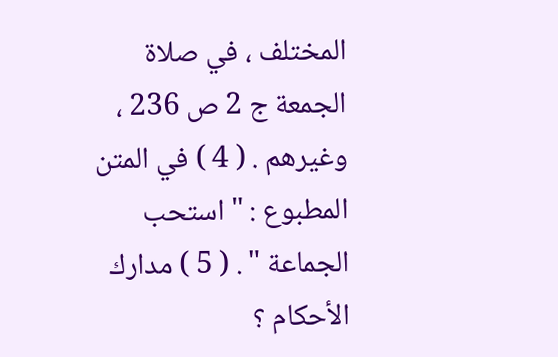المختلف ، في صلاة الجمعة ج 2 ص 236 ، وغيرهم . ( 4 ) في المتن المطبوع : " استحب الجماعة " . ( 5 ) مدارك الأحكام ؟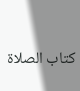كتاب الصلاة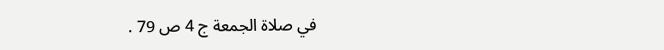في صلاة الجمعة ج 4 ص 79 .